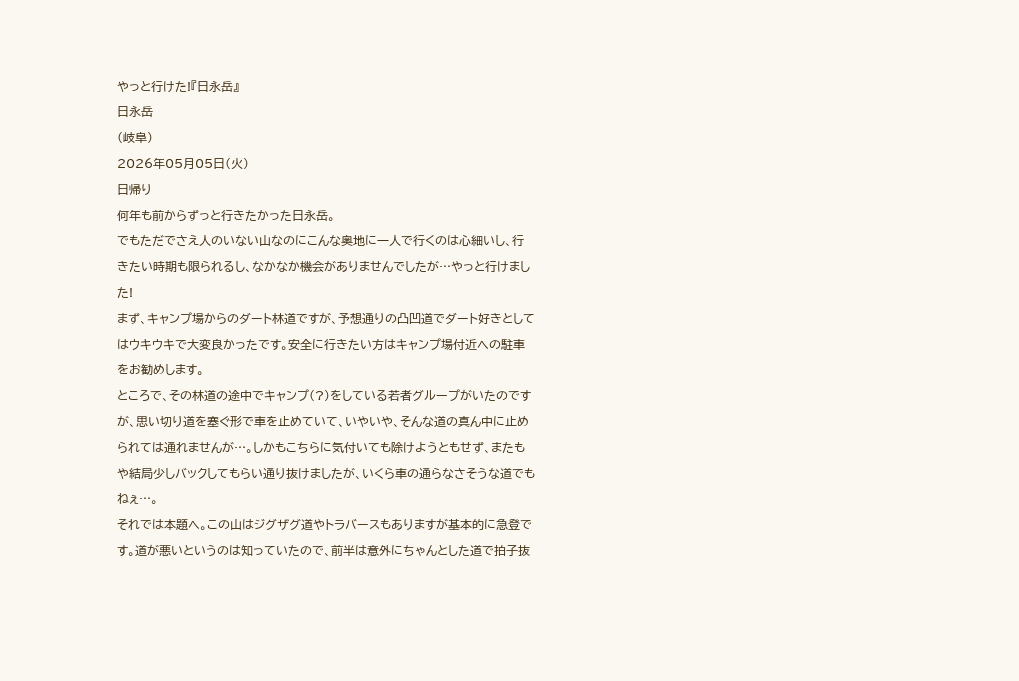やっと行けた!『日永岳』
日永岳
(岐阜)
2026年05月05日(火)
日帰り
何年も前からずっと行きたかった日永岳。
でもただでさえ人のいない山なのにこんな奥地に一人で行くのは心細いし、行きたい時期も限られるし、なかなか機会がありませんでしたが…やっと行けました!
まず、キャンプ場からのダート林道ですが、予想通りの凸凹道でダート好きとしてはウキウキで大変良かったです。安全に行きたい方はキャンプ場付近への駐車をお勧めします。
ところで、その林道の途中でキャンプ(?)をしている若者グループがいたのですが、思い切り道を塞ぐ形で車を止めていて、いやいや、そんな道の真ん中に止められては通れませんが…。しかもこちらに気付いても除けようともせず、またもや結局少しバックしてもらい通り抜けましたが、いくら車の通らなさそうな道でもねぇ…。
それでは本題へ。この山はジグザグ道やトラバースもありますが基本的に急登です。道が悪いというのは知っていたので、前半は意外にちゃんとした道で拍子抜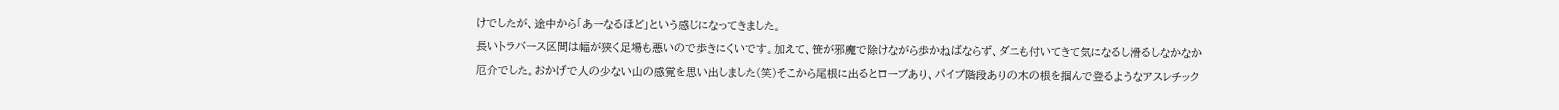けでしたが、途中から「あーなるほど」という感じになってきました。
長いトラバース区間は幅が狭く足場も悪いので歩きにくいです。加えて、笹が邪魔で除けながら歩かねばならず、ダニも付いてきて気になるし滑るしなかなか厄介でした。おかげで人の少ない山の感覚を思い出しました(笑)そこから尾根に出るとロープあり、パイプ階段ありの木の根を掴んで登るようなアスレチック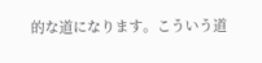的な道になります。こういう道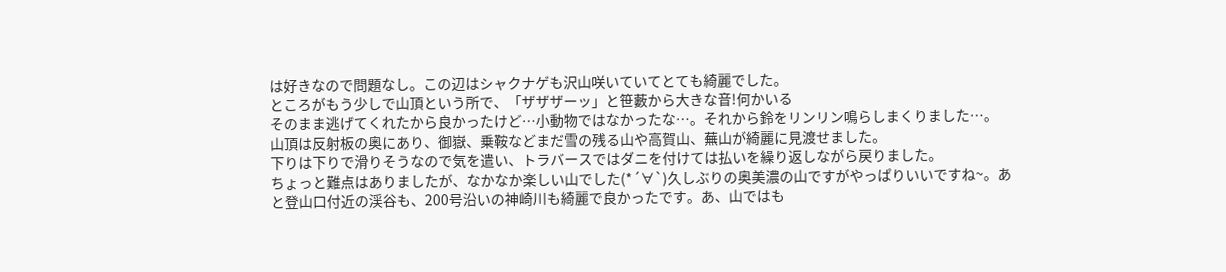は好きなので問題なし。この辺はシャクナゲも沢山咲いていてとても綺麗でした。
ところがもう少しで山頂という所で、「ザザザーッ」と笹藪から大きな音!何かいる
そのまま逃げてくれたから良かったけど…小動物ではなかったな…。それから鈴をリンリン鳴らしまくりました…。
山頂は反射板の奥にあり、御嶽、乗鞍などまだ雪の残る山や高賀山、蕪山が綺麗に見渡せました。
下りは下りで滑りそうなので気を遣い、トラバースではダニを付けては払いを繰り返しながら戻りました。
ちょっと難点はありましたが、なかなか楽しい山でした(*´∀`)久しぶりの奥美濃の山ですがやっぱりいいですね~。あと登山口付近の渓谷も、200号沿いの神崎川も綺麗で良かったです。あ、山ではも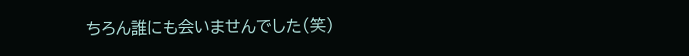ちろん誰にも会いませんでした(笑)